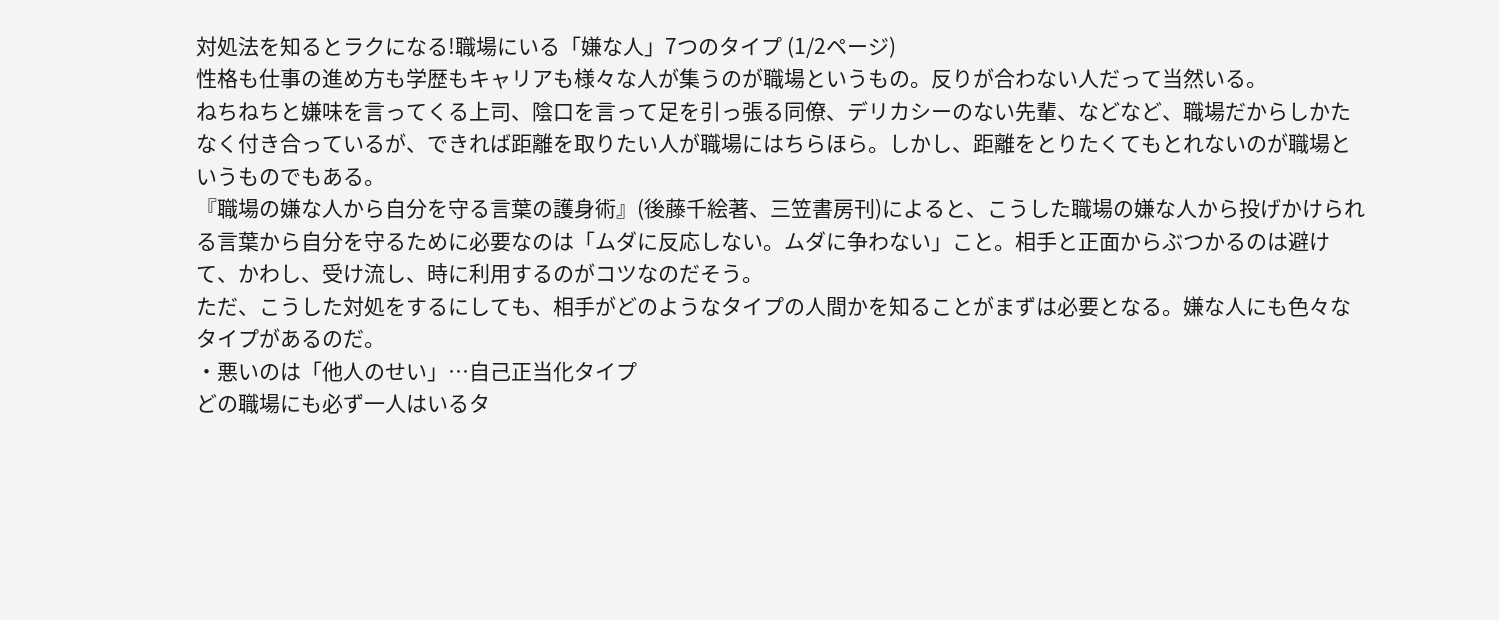対処法を知るとラクになる!職場にいる「嫌な人」7つのタイプ (1/2ページ)
性格も仕事の進め方も学歴もキャリアも様々な人が集うのが職場というもの。反りが合わない人だって当然いる。
ねちねちと嫌味を言ってくる上司、陰口を言って足を引っ張る同僚、デリカシーのない先輩、などなど、職場だからしかたなく付き合っているが、できれば距離を取りたい人が職場にはちらほら。しかし、距離をとりたくてもとれないのが職場というものでもある。
『職場の嫌な人から自分を守る言葉の護身術』(後藤千絵著、三笠書房刊)によると、こうした職場の嫌な人から投げかけられる言葉から自分を守るために必要なのは「ムダに反応しない。ムダに争わない」こと。相手と正面からぶつかるのは避けて、かわし、受け流し、時に利用するのがコツなのだそう。
ただ、こうした対処をするにしても、相手がどのようなタイプの人間かを知ることがまずは必要となる。嫌な人にも色々なタイプがあるのだ。
・悪いのは「他人のせい」…自己正当化タイプ
どの職場にも必ず一人はいるタ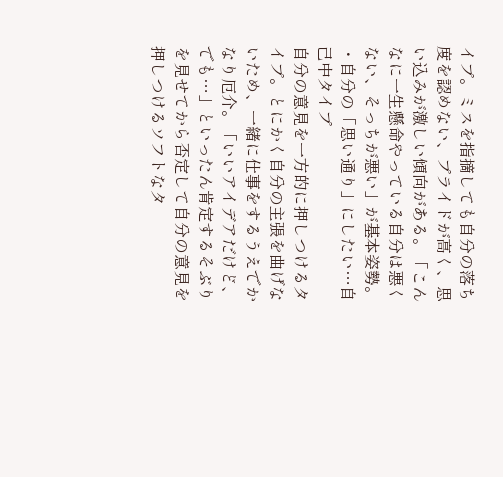イプ。ミスを指摘しても自分の落ち度を認めない、プライドが高く、思い込みが激しい傾向がある。「こんなに一生懸命やっている自分は悪くない、そっちが悪い」が基本姿勢。
・自分の「思い通り」にしたい…自己中タイプ
自分の意見を一方的に押しつけるタイプ。とにかく自分の主張を曲げないため、一緒に仕事をするうえでかなり厄介。「いいアイデアだけど、でも…」といったん肯定するそぶりを見せてから否定して自分の意見を押しつけるソフトなタ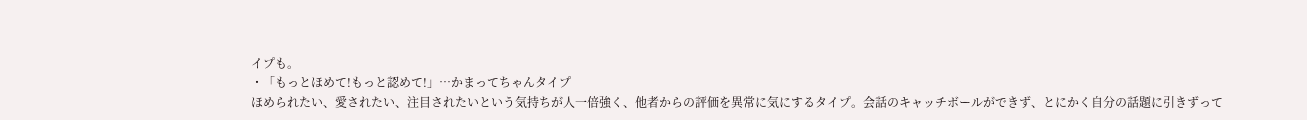イプも。
・「もっとほめて!もっと認めて!」…かまってちゃんタイプ
ほめられたい、愛されたい、注目されたいという気持ちが人一倍強く、他者からの評価を異常に気にするタイプ。会話のキャッチボールができず、とにかく自分の話題に引きずって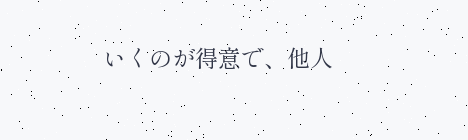いくのが得意で、他人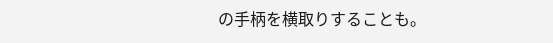の手柄を横取りすることも。